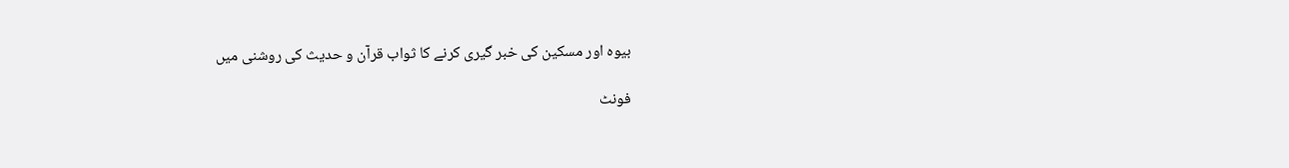بیوہ اور مسکین کی خبر گیری کرنے کا ثواب قرآن و حدیث کی روشنی میں

فونٹ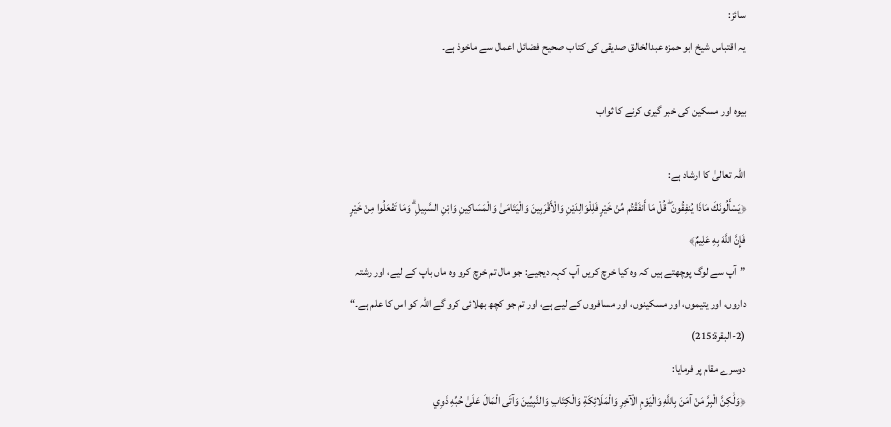سائز:
یہ اقتباس شیخ ابو حمزہ عبدالخالق صدیقی کی کتاب صحیح فضائل اعمال سے ماخوذ ہے۔

بیوہ اور مسکین کی خبر گیری کرنے کا ثواب

اللہ تعالیٰ کا ارشاد ہے:
﴿يَسْأَلُونَكَ مَاذَا يُنفِقُونَ ۖ قُلْ مَا أَنفَقْتُم مِّنْ خَيْرٍ فَلِلْوَالِدَيْنِ وَالْأَقْرَبِينَ وَالْيَتَامَىٰ وَالْمَسَاكِينِ وَابْنِ السَّبِيلِ ۗ وَمَا تَفْعَلُوا مِنْ خَيْرٍ فَإِنَّ اللَّهَ بِهِ عَلِيمٌ﴾
”آپ سے لوگ پوچھتے ہیں کہ وہ کیا خرچ کریں آپ کہہ دیجیے: جو مال تم خرچ کرو وہ ماں باپ کے لیے، اور رشتہ داروں، اور یتیموں، اور مسکینوں، اور مسافروں کے لیے ہے، اور تم جو کچھ بھلائی کرو گے اللہ کو اس کا علم ہے۔“
(2-البقرة:215)
دوسرے مقام پر فرمایا:
﴿وَلَٰكِنَّ الْبِرَّ مَنْ آمَنَ بِاللَّهِ وَالْيَوْمِ الْآخِرِ وَالْمَلَائِكَةِ وَالْكِتَابِ وَالنَّبِيِّينَ وَآتَى الْمَالَ عَلَىٰ حُبِّهِ ذَوِي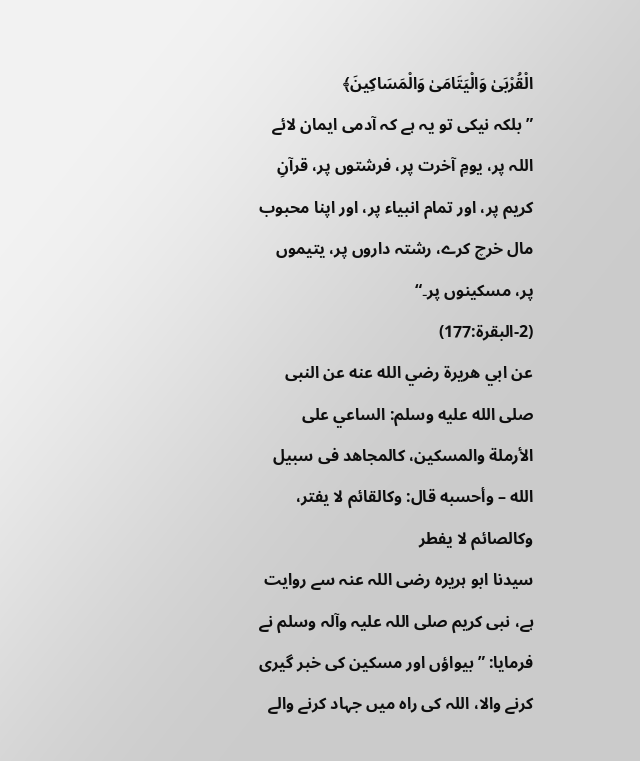الْقُرْبَىٰ وَالْيَتَامَىٰ وَالْمَسَاكِينَ﴾
”بلکہ نیکی تو یہ ہے کہ آدمی ایمان لائے اللہ پر، یومِ آخرت پر، فرشتوں پر، قرآنِ کریم پر، اور تمام انبیاء پر، اور اپنا محبوب مال خرچ کرے، رشتہ داروں پر، یتیموں پر، مسکینوں پر۔“
(2-البقرة:177)
عن ابي هريرة رضي الله عنه عن النبى صلى الله عليه وسلم: الساعي على الأرملة والمسكين، كالمجاهد فى سبيل الله – وأحسبه قال: وكالقائم لا يفتر، وكالصائم لا يفطر
سیدنا ابو ہریرہ رضی اللہ عنہ سے روایت ہے، نبی کریم صلی اللہ علیہ وآلہ وسلم نے فرمایا: ”بیواؤں اور مسکین کی خبر گیری کرنے والا، اللہ کی راہ میں جہاد کرنے والے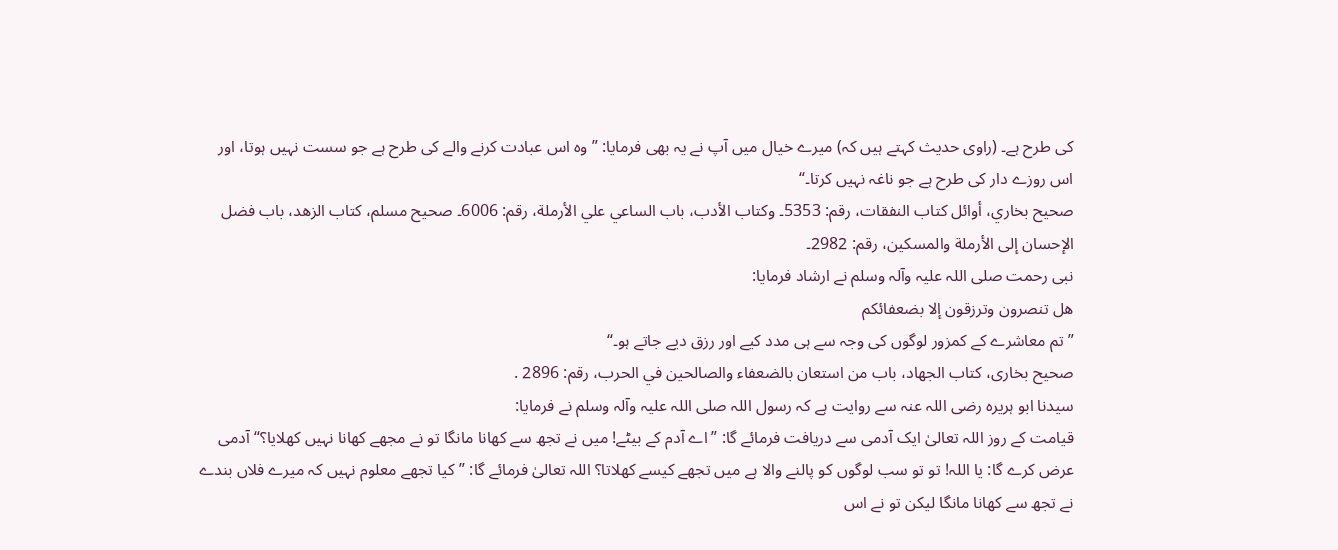کی طرح ہے۔ (راوی حدیث کہتے ہیں کہ) میرے خیال میں آپ نے یہ بھی فرمایا: ”وہ اس عبادت کرنے والے کی طرح ہے جو سست نہیں ہوتا، اور اس روزے دار کی طرح ہے جو ناغہ نہیں کرتا۔“
صحيح بخاري، أوائل كتاب النفقات، رقم: 5353۔ وكتاب الأدب، باب الساعي علي الأرملة، رقم: 6006۔ صحيح مسلم، کتاب الزهد، باب فضل الإحسان إلى الأرملة والمسكين، رقم: 2982۔
نبی رحمت صلی اللہ علیہ وآلہ وسلم نے ارشاد فرمایا:
هل تنصرون وترزقون إلا بضعفائكم
”تم معاشرے کے کمزور لوگوں کی وجہ سے ہی مدد کیے اور رزق دیے جاتے ہو۔“
صحیح بخاری، کتاب الجهاد، باب من استعان بالضعفاء والصالحين في الحرب، رقم: 2896 .
سیدنا ابو ہریرہ رضی اللہ عنہ سے روایت ہے کہ رسول اللہ صلی اللہ علیہ وآلہ وسلم نے فرمایا:
قیامت کے روز اللہ تعالیٰ ایک آدمی سے دریافت فرمائے گا: ”اے آدم کے بیٹے! میں نے تجھ سے کھانا مانگا تو نے مجھے کھانا نہیں کھلایا؟“ آدمی عرض کرے گا: یا اللہ! تو تو سب لوگوں کو پالنے والا ہے میں تجھے کیسے کھلاتا؟ اللہ تعالیٰ فرمائے گا: ”کیا تجھے معلوم نہیں کہ میرے فلاں بندے نے تجھ سے کھانا مانگا لیکن تو نے اس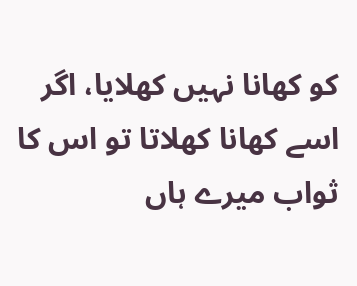کو کھانا نہیں کھلایا، اگر اسے کھانا کھلاتا تو اس کا ثواب میرے ہاں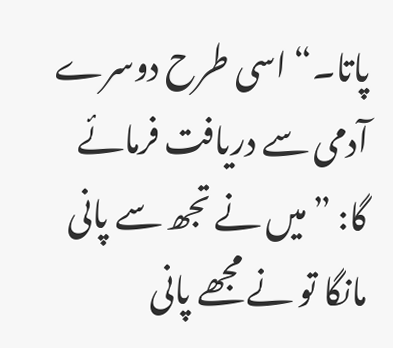پاتا۔“ اسی طرح دوسرے آدمی سے دریافت فرمائے گا: ”میں نے تجھ سے پانی مانگا تو نے مجھے پانی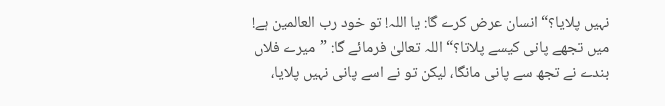نہیں پلایا؟“ انسان عرض کرے گا: یا اللہ! تو خود رب العالمین ہے! میں تجھے پانی کیسے پلاتا؟“ اللہ تعالیٰ فرمائے گا: ”میرے فلاں بندے نے تجھ سے پانی مانگا، لیکن تو نے اسے پانی نہیں پلایا،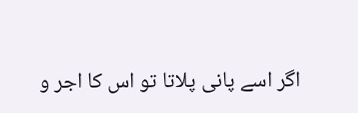اگر اسے پانی پلاتا تو اس کا اجر و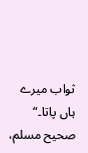ثواب میرے ہاں پاتا۔“
صحيح مسلم،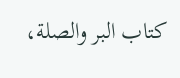کتاب البر والصلة،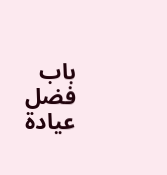باب فضل عيادة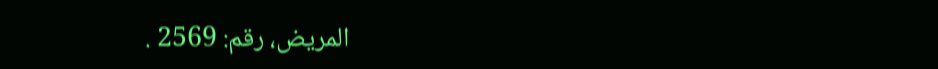المريض، رقم: 2569 .